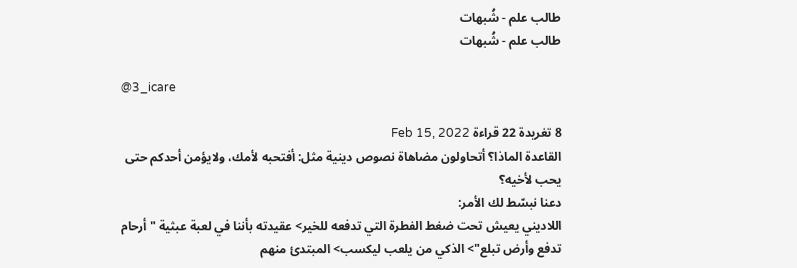طالب علم - شُبهات
طالب علم - شُبهات

@3_icare

8 تغريدة 22 قراءة Feb 15, 2022
القاعدة الماذا؟ أتحاولون مضاهاة نصوص دينية مثل: أفتحبه لأمك، ولايؤمن أحدكم حتى يحب لأخيه؟
دعنا نبسّط لك الأمر:
اللاديني يعيش تحت ضغط الفطرة التي تدفعه للخير> عقيدته بأننا في لعبة عبثية "أرحام تدفع وأرض تبلع"> الذكي من يلعب ليكسب> المبتدئ منهم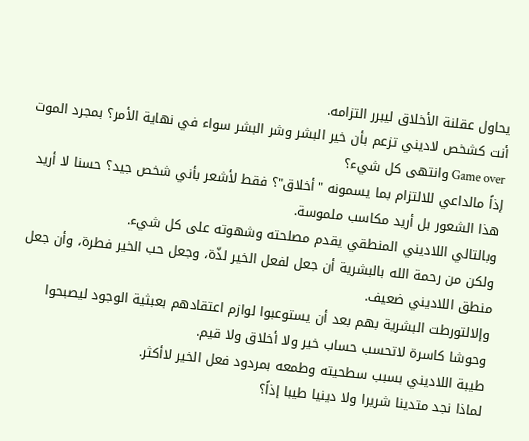يحاول عقلنة الأخلاق ليبرر التزامه.
أنت كشخص لاديني تزعم بأن خير البشر وشر البشر سواء في نهاية الأمر؟ بمجرد الموت Game over وانتهى كل شيء؟
إذاً مالداعي للالتزام بما يسمونه "أخلاق"؟ فقط لأشعر بأني شخص جيد؟ حسنا لا أريد هذا الشعور بل أريد مكاسب ملموسة.
وبالتالي اللاديني المنطقي يقدم مصلحته وشهوته على كل شيء.
ولكن من رحمة الله بالبشرية أن جعل لفعل الخير لذّة، وجعل حب الخير فطرة، وأن جعل منطق اللاديني ضعيف.
وإلالتورطت البشرية بهم بعد أن يستوعبوا لوازم اعتقادهم بعبثية الوجود ليصبحوا وحوشا كاسرة لاتحسب حساب خير ولا أخلاق ولا قيم.
طيبة اللاديني بسبب سطحيته وطمعه بمردود فعل الخير لاأكثر.
لماذا نجد متدينا شريرا ولا دينيا طيبا إذاً؟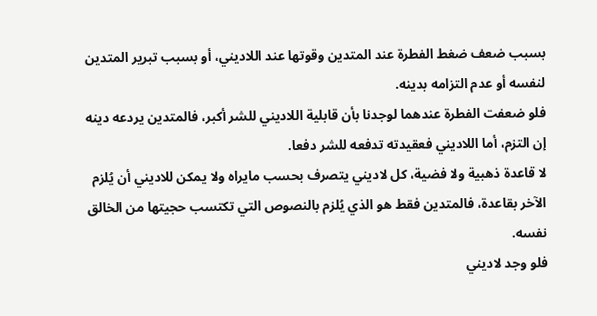بسبب ضعف ضغط الفطرة عند المتدين وقوتها عند اللاديني، أو بسبب تبرير المتدين لنفسه أو عدم التزامه بدينه.
فلو ضعفت الفطرة عندهما لوجدنا بأن قابلية اللاديني للشر أكبر، فالمتدين يردعه دينه إن التزم، أما اللاديني فعقيدته تدفعه للشر دفعا.
لا قاعدة ذهبية ولا فضية، كل لاديني يتصرف بحسب مايراه ولا يمكن للاديني أن يُلزم الآخر بقاعدة، فالمتدين فقط هو الذي يُلزم بالنصوص التي تكتسب حجيتها من الخالق نفسه.
فلو وجد لاديني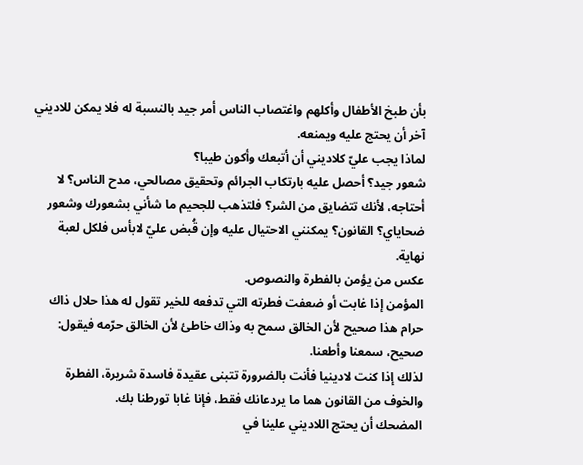بأن طبخ الأطفال وأكلهم واغتصاب الناس أمر جيد بالنسبة له فلا يمكن للاديني آخر أن يحتج عليه ويمنعه.
لماذا يجب عليّ كلاديني أن أتبعك وأكون طيبا؟
شعور جيد؟ أحصل عليه بارتكاب الجرائم وتحقيق مصالحي، مدح الناس؟ لا أحتاجه، لأنك تتضايق من الشر؟ فلتذهب للجحيم ما شأني بشعورك وشعور ضحاياي؟ القانون؟ يمكنني الاحتيال عليه وإن قُبض عليّ لابأس فلكل لعبة نهاية.
عكس من يؤمن بالفطرة والنصوص.
المؤمن إذا غابت أو ضعفت فطرته التي تدفعه للخير تقول له هذا حلال ذاك حرام هذا صحيح لأن الخالق سمح به وذاك خاطئ لأن الخالق حرّمه فيقول: صحيح، سمعنا وأطعنا.
لذلك إذا كنت لادينيا فأنت بالضرورة تتبنى عقيدة فاسدة شريرة، الفطرة والخوف من القانون هما ما يردعانك فقط، فإنا غابا تورطنا بك.
المضحك أن يحتج اللاديني علينا في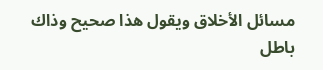مسائل الأخلاق ويقول هذا صحيح وذاك باطل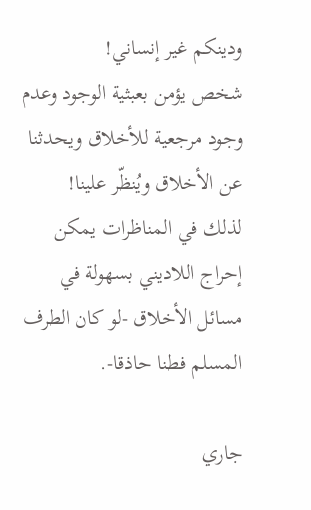ودينكم غير إنساني!
شخص يؤمن بعبثية الوجود وعدم وجود مرجعية للأخلاق ويحدثنا عن الأخلاق ويُنظّر علينا!
لذلك في المناظرات يمكن إحراج اللاديني بسهولة في مسائل الأخلاق -لو كان الطرف المسلم فطنا حاذقا-.

جاري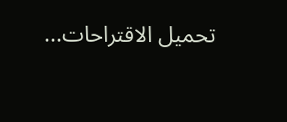تحميل الاقتراحات...